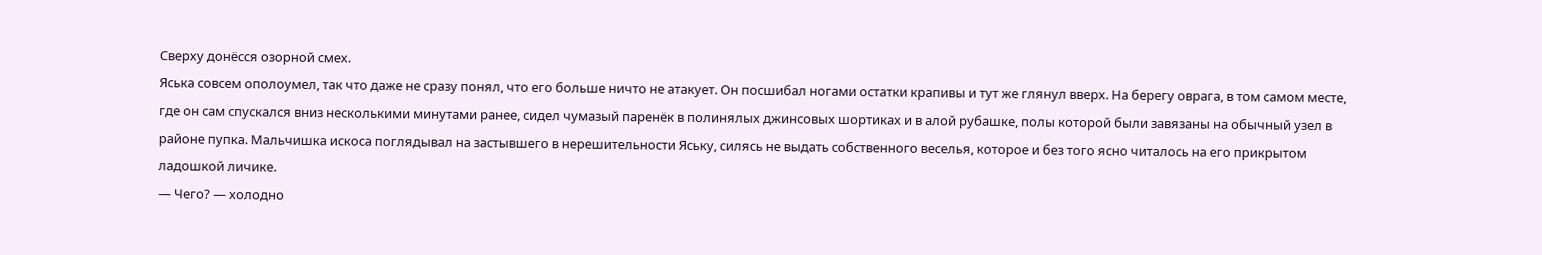Сверху донёсся озорной смех.
Яська совсем ополоумел, так что даже не сразу понял, что его больше ничто не атакует. Он посшибал ногами остатки крапивы и тут же глянул вверх. На берегу оврага, в том самом месте, где он сам спускался вниз несколькими минутами ранее, сидел чумазый паренёк в полинялых джинсовых шортиках и в алой рубашке, полы которой были завязаны на обычный узел в районе пупка. Мальчишка искоса поглядывал на застывшего в нерешительности Яську, силясь не выдать собственного веселья, которое и без того ясно читалось на его прикрытом ладошкой личике.
— Чего? — холодно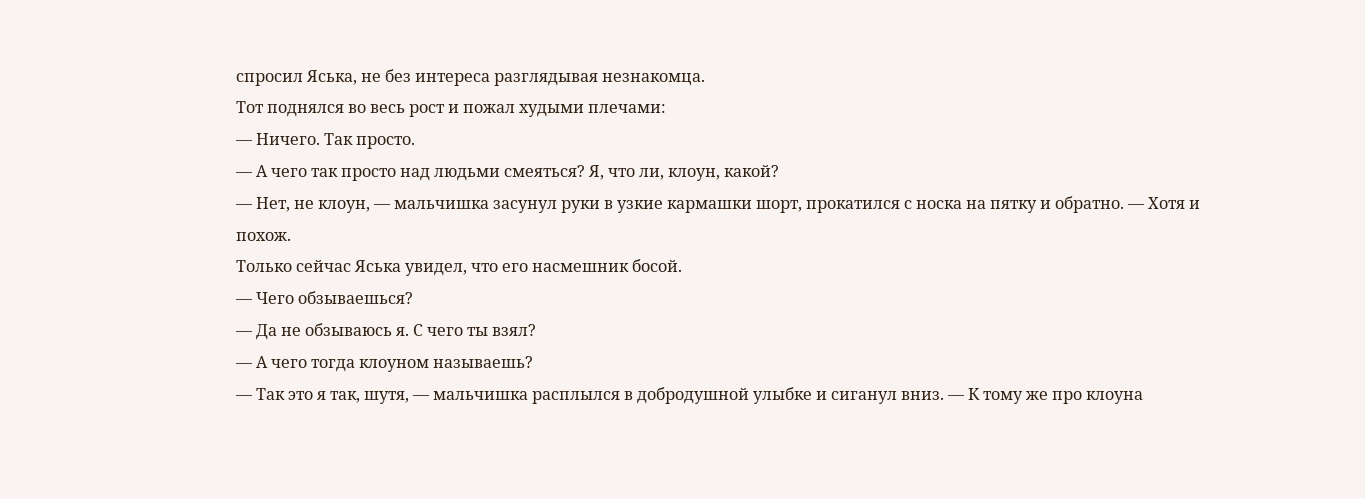спросил Яська, не без интереса разглядывая незнакомца.
Тот поднялся во весь рост и пожал худыми плечами:
— Ничего. Так просто.
— А чего так просто над людьми смеяться? Я, что ли, клоун, какой?
— Нет, не клоун, — мальчишка засунул руки в узкие кармашки шорт, прокатился с носка на пятку и обратно. — Хотя и похож.
Только сейчас Яська увидел, что его насмешник босой.
— Чего обзываешься?
— Да не обзываюсь я. С чего ты взял?
— А чего тогда клоуном называешь?
— Так это я так, шутя, — мальчишка расплылся в добродушной улыбке и сиганул вниз. — К тому же про клоуна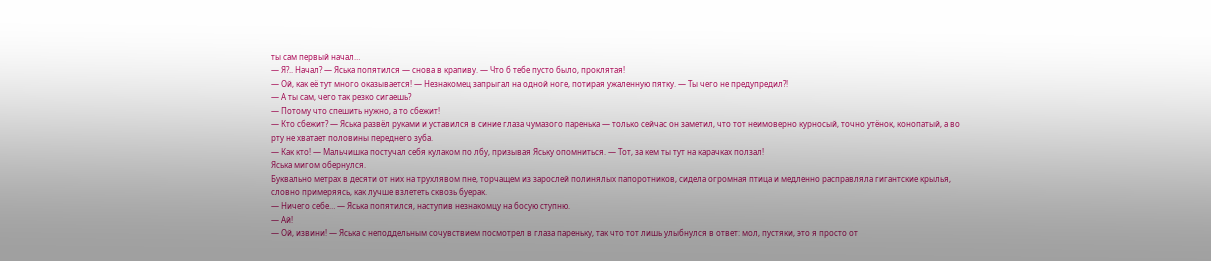ты сам первый начал…
— Я?.. Начал? — Яська попятился — снова в крапиву. — Что б тебе пусто было, проклятая!
— Ой, как её тут много оказывается! — Незнакомец запрыгал на одной ноге, потирая ужаленную пятку. — Ты чего не предупредил?!
— А ты сам, чего так резко сигаешь?
— Потому что спешить нужно, а то сбежит!
— Кто сбежит? — Яська развёл руками и уставился в синие глаза чумазого паренька — только сейчас он заметил, что тот неимоверно курносый, точно утёнок, конопатый, а во рту не хватает половины переднего зуба.
— Как кто! — Мальчишка постучал себя кулаком по лбу, призывая Яську опомниться. — Тот, за кем ты тут на карачках ползал!
Яська мигом обернулся.
Буквально метрах в десяти от них на трухлявом пне, торчащем из зарослей полинялых папоротников, сидела огромная птица и медленно расправляла гигантские крылья, словно примеряясь, как лучше взлететь сквозь буерак.
— Ничего себе… — Яська попятился, наступив незнакомцу на босую ступню.
— Ай!
— Ой, извини! — Яська с неподдельным сочувствием посмотрел в глаза пареньку, так что тот лишь улыбнулся в ответ: мол, пустяки, это я просто от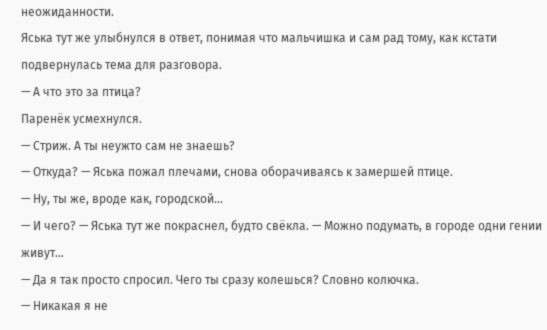неожиданности.
Яська тут же улыбнулся в ответ, понимая что мальчишка и сам рад тому, как кстати подвернулась тема для разговора.
— А что это за птица?
Паренёк усмехнулся.
— Стриж. А ты неужто сам не знаешь?
— Откуда? — Яська пожал плечами, снова оборачиваясь к замершей птице.
— Ну, ты же, вроде как, городской…
— И чего? — Яська тут же покраснел, будто свёкла. — Можно подумать, в городе одни гении живут…
— Да я так просто спросил. Чего ты сразу колешься? Словно колючка.
— Никакая я не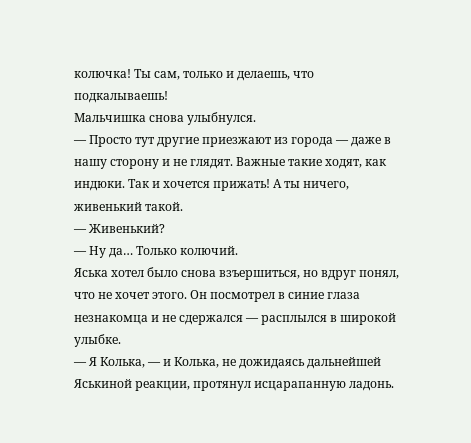колючка! Ты сам, только и делаешь, что подкалываешь!
Мальчишка снова улыбнулся.
— Просто тут другие приезжают из города — даже в нашу сторону и не глядят. Важные такие ходят, как индюки. Так и хочется прижать! А ты ничего, живенький такой.
— Живенький?
— Ну да… Только колючий.
Яська хотел было снова взъершиться, но вдруг понял, что не хочет этого. Он посмотрел в синие глаза незнакомца и не сдержался — расплылся в широкой улыбке.
— Я Колька, — и Колька, не дожидаясь дальнейшей Яськиной реакции, протянул исцарапанную ладонь.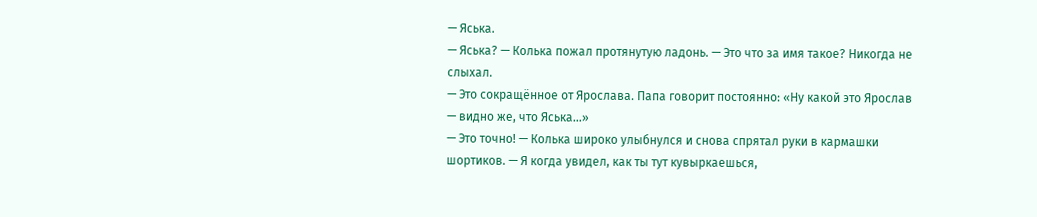— Яська.
— Яська? — Колька пожал протянутую ладонь. — Это что за имя такое? Никогда не слыхал.
— Это сокращённое от Ярослава. Папа говорит постоянно: «Ну какой это Ярослав — видно же, что Яська…»
— Это точно! — Колька широко улыбнулся и снова спрятал руки в кармашки шортиков. — Я когда увидел, как ты тут кувыркаешься,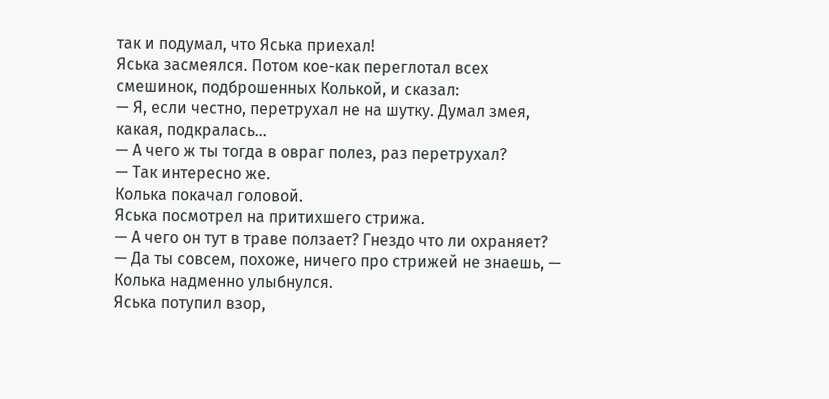так и подумал, что Яська приехал!
Яська засмеялся. Потом кое-как переглотал всех смешинок, подброшенных Колькой, и сказал:
— Я, если честно, перетрухал не на шутку. Думал змея, какая, подкралась…
— А чего ж ты тогда в овраг полез, раз перетрухал?
— Так интересно же.
Колька покачал головой.
Яська посмотрел на притихшего стрижа.
— А чего он тут в траве ползает? Гнездо что ли охраняет?
— Да ты совсем, похоже, ничего про стрижей не знаешь, — Колька надменно улыбнулся.
Яська потупил взор,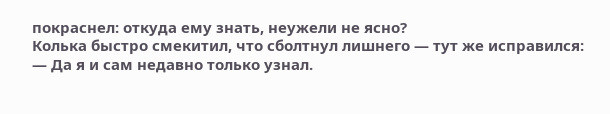покраснел: откуда ему знать, неужели не ясно?
Колька быстро смекитил, что сболтнул лишнего — тут же исправился:
— Да я и сам недавно только узнал.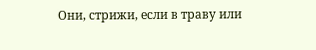Они, стрижи, если в траву или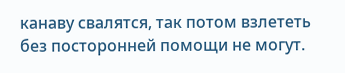канаву свалятся, так потом взлететь без посторонней помощи не могут.